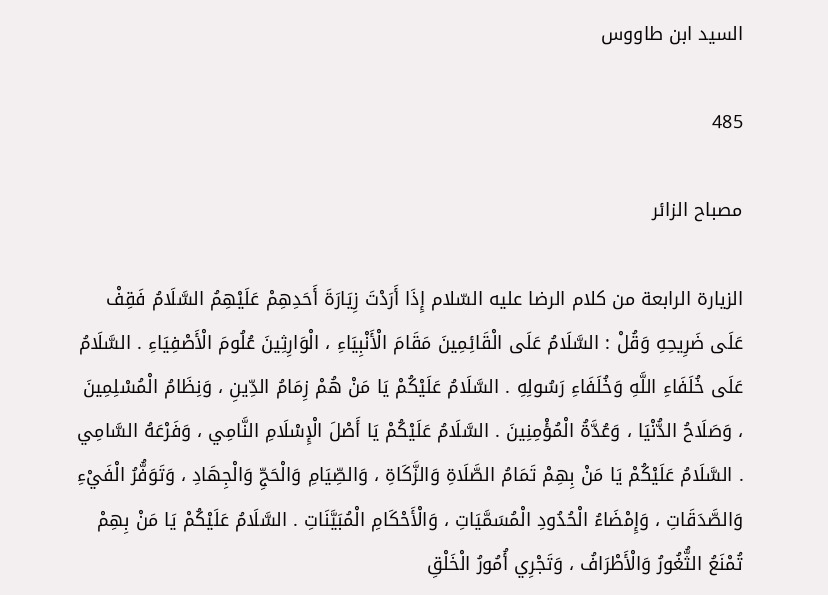السيد ابن طاووس

485

مصباح الزائر

الزيارة الرابعة من كلام الرضا عليه السّلام إِذَا أَرَدْتَ زِيَارَةَ أَحَدِهِمْ عَلَيْهِمُ السَّلَامُ فَقِفْ عَلَى ضَرِيحِهِ وَقُلْ : السَّلَامُ عَلَى الْقَائِمِينَ مَقَامَ الْأَنْبِيَاءِ ، الْوَارِثِينَ عُلُومَ الْأَصْفِيَاءِ . السَّلَامُ عَلَى خُلَفَاءِ اللَّهِ وَخُلَفَاءِ رَسُولِهِ . السَّلَامُ عَلَيْكُمْ يَا مَنْ هُمْ زِمَامُ الدِّينِ ، وَنِظَامُ الْمُسْلِمِينَ ، وَصَلَاحُ الدُّنْيَا ، وَعُدَّةُ الْمُؤْمِنِينَ . السَّلَامُ عَلَيْكُمْ يَا أَصْلَ الْإِسْلَامِ النَّامِي ، وَفَرْعَهُ السَّامِي . السَّلَامُ عَلَيْكُمْ يَا مَنْ بِهِمْ تَمَامُ الصَّلَاةِ وَالزَّكَاةِ ، وَالصِّيَامِ وَالْحَجِّ وَالْجِهَادِ ، وَتَوَفُّرُ الْفَيْءِ وَالصَّدَقَاتِ ، وَإِمْضَاءُ الْحُدُودِ الْمُسَمَّيَاتِ ، وَالْأَحْكَامِ الْمُبَيَّنَاتِ . السَّلَامُ عَلَيْكُمْ يَا مَنْ بِهِمْ تُمْنَعُ الثُّغُورُ وَالْأَطْرَافُ ، وَتَجْرِي أُمُورُ الْخَلْقِ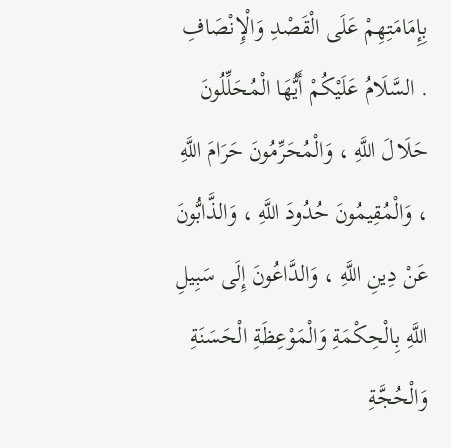بِإِمَامَتِهِمْ عَلَى الْقَصْدِ وَالْإِنْصَافِ . السَّلَامُ عَلَيْكُمْ أَيُّهَا الْمُحَلِّلُونَ حَلَالَ اللَّهِ ، وَالْمُحَرِّمُونَ حَرَامَ اللَّهِ ، وَالْمُقِيمُونَ حُدُودَ اللَّهِ ، وَالذَّابُّونَ عَنْ دِينِ اللَّهِ ، وَالدَّاعُونَ إِلَى سَبِيلِ اللَّهِ بِالْحِكْمَةِ وَالْمَوْعِظَةِ الْحَسَنَةِ وَالْحُجَّةِ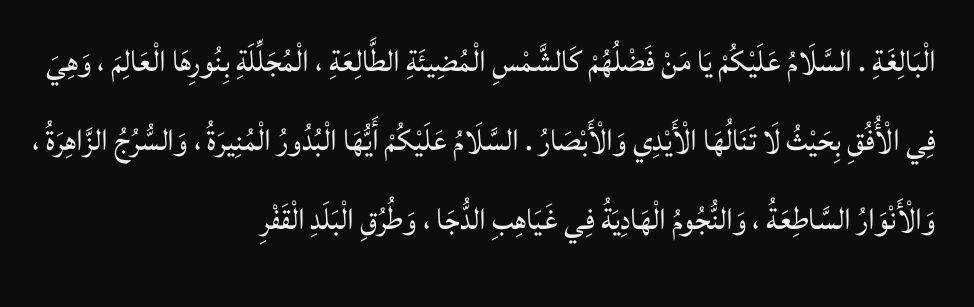الْبَالِغَةِ . السَّلَامُ عَلَيْكُمْ يَا مَنْ فَضْلُهُمْ كَالشَّمْسِ الْمُضِيئَةِ الطَّالِعَةِ ، الْمُجَلِّلَةِ بِنُورِهَا الْعَالِمَ ، وَهِيَ فِي الْأُفُقِ بِحَيْثُ لَا تَنَالُهَا الْأَيْدِي وَالْأَبْصَارُ . السَّلَامُ عَلَيْكُمْ أَيُّهَا الْبُدُورُ الْمُنِيرَةُ ، وَالسُّرُجُ الزَّاهِرَةُ ، وَالْأَنْوَارُ السَّاطِعَةُ ، وَالنُّجُومُ الْهَادِيَةُ فِي غَيَاهِبِ الدُّجَا ، وَطُرُقِ الْبَلَدِ الْقَفْرِ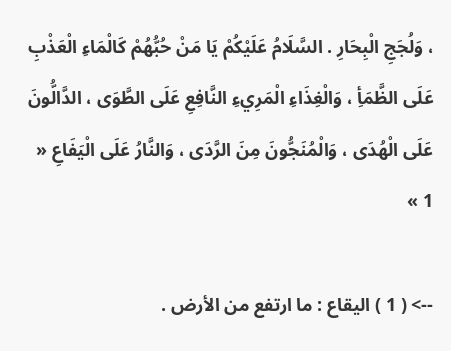، وَلُجَجِ الْبِحَارِ . السَّلَامُ عَلَيْكُمْ يَا مَنْ حُبُّهُمْ كَالْمَاءِ الْعَذْبِ عَلَى الظَّمَأِ ، وَالْغِذَاءِ الْمَرِيءِ النَّافِعِ عَلَى الطَّوَى ، الدَّالُّونَ عَلَى الْهُدَى ، وَالْمُنَجُّونَ مِنَ الرَّدَى ، وَالنَّارُ عَلَى الْيَفَاعِ « 1 »

--> ( 1 ) اليقاع : ما ارتفع من الأرض .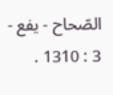الصّحاح - يفع - 3 : 1310 .